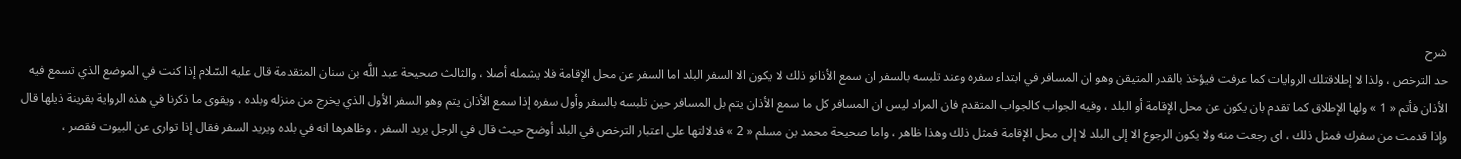شرح
حد الترخص ، ولذا لا إطلاقتلك الروايات كما عرفت فيؤخذ بالقدر المتيقن وهو ان المسافر في ابتداء سفره وعند تلبسه بالسفر ان سمع الأذانو ذلك لا يكون الا السفر البلد اما السفر عن محل الإقامة فلا يشمله أصلا ، والثالث صحيحة عبد اللَّه بن سنان المتقدمة قال عليه السّلام إذا كنت في الموضع الذي تسمع فيه الأذان فأتم « 1 » ولها الإطلاق كما تقدم بان يكون عن محل الإقامة أو البلد ، وفيه الجواب كالجواب المتقدم فان المراد ليس ان المسافر كل ما سمع الأذان يتم بل المسافر حين تلبسه بالسفر وأول سفره إذا سمع الأذان يتم وهو السفر الأول الذي يخرج من منزله وبلده ، ويقوى ما ذكرنا في هذه الرواية بقرينة ذيلها قال وإذا قدمت من سفرك فمثل ذلك ، اى رجعت منه ولا يكون الرجوع الا إلى البلد لا إلى محل الإقامة فمثل ذلك وهذا ظاهر ، واما صحيحة محمد بن مسلم « 2 » فدلالتها على اعتبار الترخص في البلد أوضح حيث قال في الرجل يريد السفر ، وظاهرها انه في بلده ويريد السفر فقال إذا توارى عن البيوت فقصر ،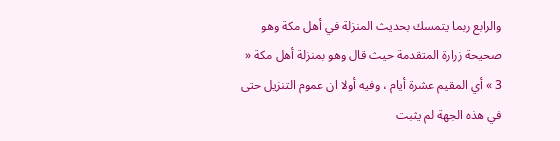والرابع ربما يتمسك بحديث المنزلة في أهل مكة وهو صحيحة زرارة المتقدمة حيث قال وهو بمنزلة أهل مكة « 3 » أي المقيم عشرة أيام ، وفيه أولا ان عموم التنزيل حتى في هذه الجهة لم يثبت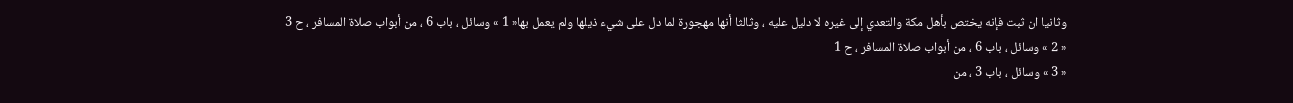وثانيا ان ثبت فإنه يختص بأهل مكة والتعدي إلى غيره لا دليل عليه ، وثالثا أنها مهجورة لما دل على شيء ذيلها ولم يعمل بها« 1 » وسائل ، باب 6 ، من أبواب صلاة المسافر ، ح 3
« 2 » وسائل ، باب 6 ، من أبواب صلاة المسافر ، ح 1
« 3 » وسائل ، باب 3 ، من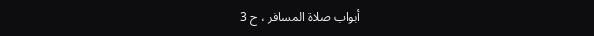أبواب صلاة المسافر ، ح 3